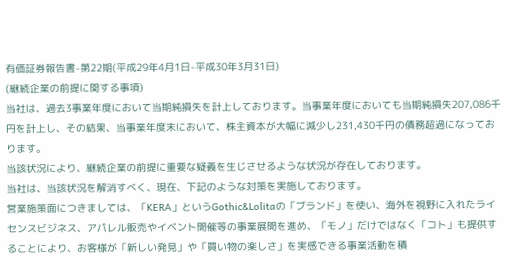有価証券報告書-第22期(平成29年4月1日-平成30年3月31日)
(継続企業の前提に関する事項)
当社は、過去3事業年度において当期純損失を計上しております。当事業年度においても当期純損失207,086千円を計上し、その結果、当事業年度末において、株主資本が大幅に減少し231,430千円の債務超過になっております。
当該状況により、継続企業の前提に重要な疑義を生じさせるような状況が存在しております。
当社は、当該状況を解消すべく、現在、下記のような対策を実施しております。
営業施策面につきましては、「KERA」というGothic&Lolitaの「ブランド」を使い、海外を視野に入れたライセンスビジネス、アパレル販売やイベント開催等の事業展開を進め、「モノ」だけではなく「コト」も提供することにより、お客様が「新しい発見」や「買い物の楽しさ」を実感できる事業活動を積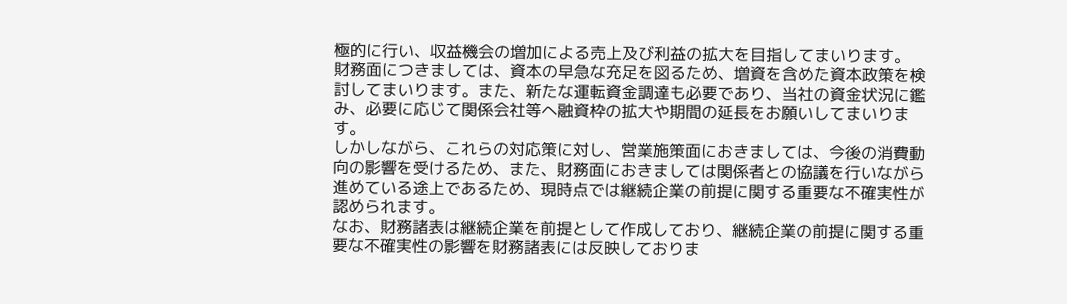極的に行い、収益機会の増加による売上及び利益の拡大を目指してまいります。
財務面につきましては、資本の早急な充足を図るため、増資を含めた資本政策を検討してまいります。また、新たな運転資金調達も必要であり、当社の資金状況に鑑み、必要に応じて関係会社等へ融資枠の拡大や期間の延長をお願いしてまいります。
しかしながら、これらの対応策に対し、営業施策面におきましては、今後の消費動向の影響を受けるため、また、財務面におきましては関係者との協議を行いながら進めている途上であるため、現時点では継続企業の前提に関する重要な不確実性が認められます。
なお、財務諸表は継続企業を前提として作成しており、継続企業の前提に関する重要な不確実性の影響を財務諸表には反映しておりま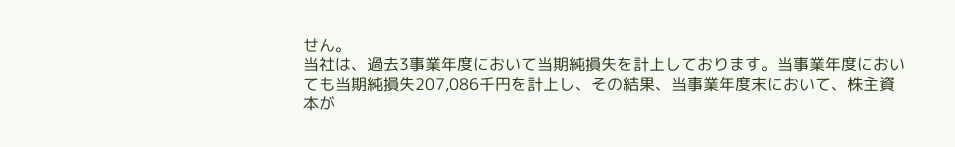せん。
当社は、過去3事業年度において当期純損失を計上しております。当事業年度においても当期純損失207,086千円を計上し、その結果、当事業年度末において、株主資本が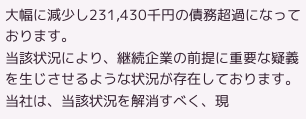大幅に減少し231,430千円の債務超過になっております。
当該状況により、継続企業の前提に重要な疑義を生じさせるような状況が存在しております。
当社は、当該状況を解消すべく、現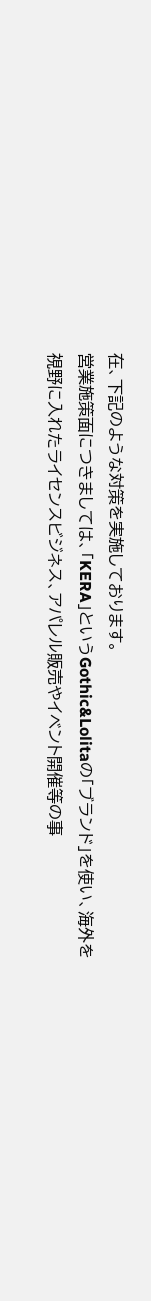在、下記のような対策を実施しております。
営業施策面につきましては、「KERA」というGothic&Lolitaの「ブランド」を使い、海外を視野に入れたライセンスビジネス、アパレル販売やイベント開催等の事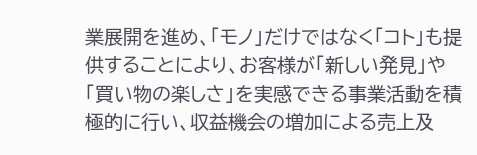業展開を進め、「モノ」だけではなく「コト」も提供することにより、お客様が「新しい発見」や「買い物の楽しさ」を実感できる事業活動を積極的に行い、収益機会の増加による売上及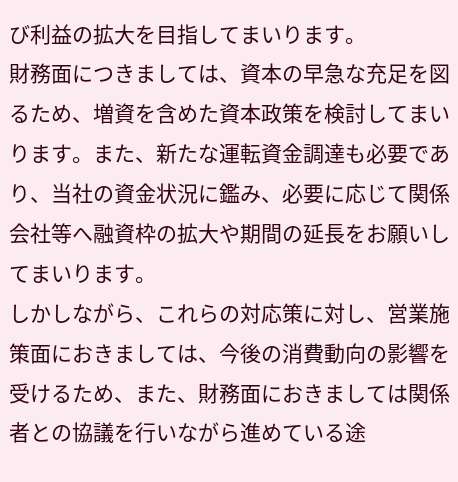び利益の拡大を目指してまいります。
財務面につきましては、資本の早急な充足を図るため、増資を含めた資本政策を検討してまいります。また、新たな運転資金調達も必要であり、当社の資金状況に鑑み、必要に応じて関係会社等へ融資枠の拡大や期間の延長をお願いしてまいります。
しかしながら、これらの対応策に対し、営業施策面におきましては、今後の消費動向の影響を受けるため、また、財務面におきましては関係者との協議を行いながら進めている途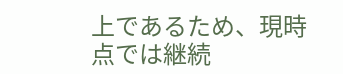上であるため、現時点では継続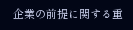企業の前提に関する重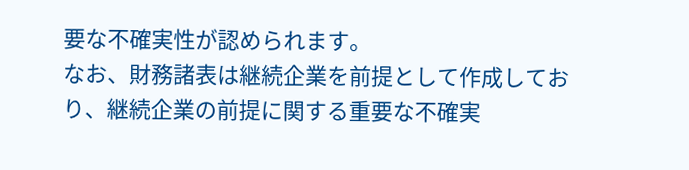要な不確実性が認められます。
なお、財務諸表は継続企業を前提として作成しており、継続企業の前提に関する重要な不確実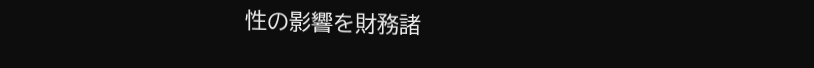性の影響を財務諸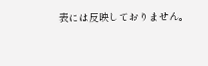表には反映しておりません。